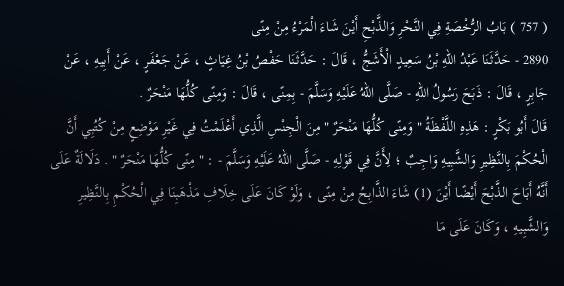( 757 ) بَابُ الرُّخْصَةِ فِي النَّحْرِ وَالذَّبْحِ أَيْنَ شَاءَ الْمَرْءُ مِنْ مِنًى
2890 - حَدَّثَنَا عَبْدُ اللهِ بْنُ سَعِيدٍ الْأَشَجُّ ، قَالَ : حَدَّثَنَا حَفْصُ بْنُ غِيَاثٍ ، عَنْ جَعْفَرٍ ، عَنْ أَبِيهِ ، عَنْ جَابِرٍ ، قَالَ : ذَبَحَ رَسُولُ اللهِ - صَلَّى اللهُ عَلَيْهِ وَسَلَّمَ - بِمِنًى ، قَالَ : وَمِنًى كُلُّهَا مَنْحَرٌ .
قَالَ أَبُو بَكْرٍ : هَذِهِ اللَّفْظَةُ " وَمِنًى كُلُّهَا مَنْحَرٌ " مِنَ الْجِنْسِ الَّذِي أَعْلَمْتُ فِي غَيْرِ مَوْضِعٍ مِنْ كُتُبِي أَنَّ الْحُكْمَ بِالنَّظِيرِ وَالشَّبِيهِ وَاجِبٌ ؛ لِأَنَّ فِي قَوْلِهِ - صَلَّى اللهُ عَلَيْهِ وَسَلَّمَ - : " مِنًى كُلُّهَا مَنْحَرٌ " . دَلَالَةٌ عَلَى أَنَّهُ أَبَاحَ الذَّبْحَ أَيْضًا أَيْنَ (1) شَاءَ الذَّابِحُ مِنْ مِنًى ، وَلَوْ كَانَ عَلَى خِلَافِ مَذْهَبِنَا فِي الْحُكْمِ بِالنَّظِيرِ وَالشَّبِيهِ ، وَكَانَ عَلَى مَا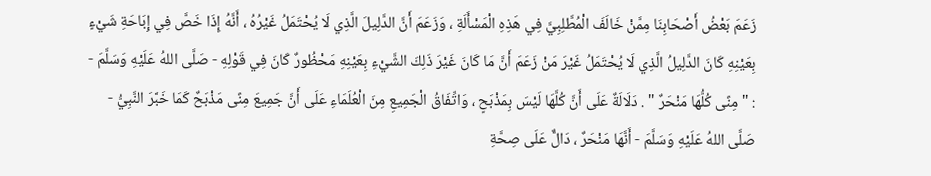زَعَمَ بَعْضُ أَصْحَابِنَا مِمَّنْ خَالَفَ الْمُطَّلِبِيَّ فِي هَذِهِ الْمَسْأَلَةِ ، وَزَعَمَ أَنَّ الدَّلِيلَ الَّذِي لَا يُحْتَمَلُ غَيْرُهُ ، أَنَّهُ إِذَا خَصَّ فِي إِبَاحَةِ شَيْءٍ بِعَيْنِهِ كَانَ الدَّلِيلُ الَّذِي لَا يُحْتَمَلُ غَيْرَ مَنْ زَعَمَ أَنَّ مَا كَانَ غَيْرَ ذَلِكَ الشَّيْءِ بِعَيْنِهِ مَحْظُورٌ كَانَ فِي قَوْلِهِ - صَلَّى اللهُ عَلَيْهِ وَسَلَّمَ - : " مِنًى كُلُّهَا مَنْحَرٌ " . دَلَالَةٌ عَلَى أَنَّ كُلَّهَا لَيْسَ بِمَذْبَحٍ ، وَاتِّفَاقُ الْجَمِيعِ مِنَ الْعُلَمَاءِ عَلَى أَنَّ جَمِيعَ مِنًى مَذْبَحٌ كَمَا خَبَّرَ النَّبِيُّ - صَلَّى اللهُ عَلَيْهِ وَسَلَّمَ - أَنَّهَا مَنْحَرٌ ، دَالٌّ عَلَى صِحَّةِ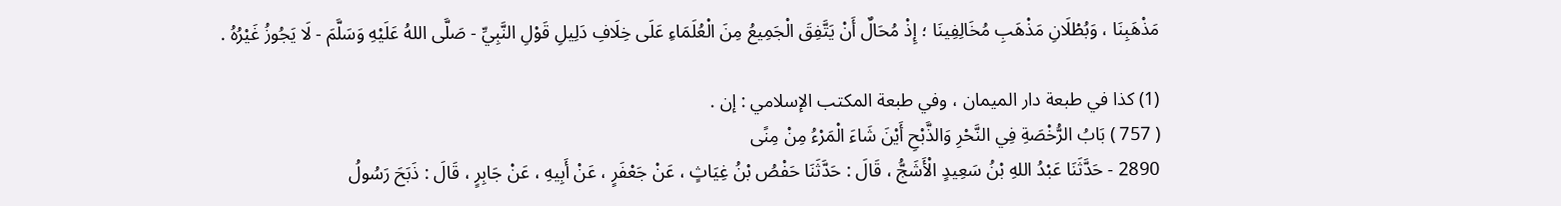مَذْهَبِنَا ، وَبُطْلَانِ مَذْهَبِ مُخَالِفِينَا ؛ إِذْ مُحَالٌ أَنْ يَتَّفِقَ الْجَمِيعُ مِنَ الْعُلَمَاءِ عَلَى خِلَافِ دَلِيلِ قَوْلِ النَّبِيِّ - صَلَّى اللهُ عَلَيْهِ وَسَلَّمَ - لَا يَجُوزُ غَيْرُهُ .

(1) كذا في طبعة دار الميمان ، وفي طبعة المكتب الإسلامي : إن .
( 757 ) بَابُ الرُّخْصَةِ فِي النَّحْرِ وَالذَّبْحِ أَيْنَ شَاءَ الْمَرْءُ مِنْ مِنًى
2890 - حَدَّثَنَا عَبْدُ اللهِ بْنُ سَعِيدٍ الْأَشَجُّ ، قَالَ : حَدَّثَنَا حَفْصُ بْنُ غِيَاثٍ ، عَنْ جَعْفَرٍ ، عَنْ أَبِيهِ ، عَنْ جَابِرٍ ، قَالَ : ذَبَحَ رَسُولُ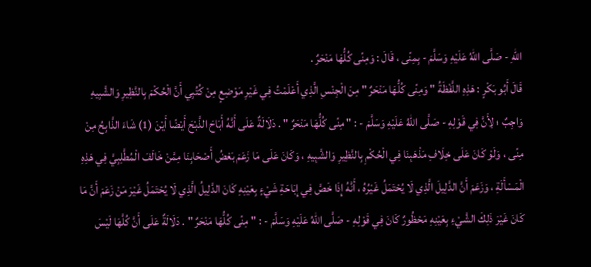اللهِ - صَلَّى اللهُ عَلَيْهِ وَسَلَّمَ - بِمِنًى ، قَالَ : وَمِنًى كُلُّهَا مَنْحَرٌ .
قَالَ أَبُو بَكْرٍ : هَذِهِ اللَّفْظَةُ " وَمِنًى كُلُّهَا مَنْحَرٌ " مِنَ الْجِنْسِ الَّذِي أَعْلَمْتُ فِي غَيْرِ مَوْضِعٍ مِنْ كُتُبِي أَنَّ الْحُكْمَ بِالنَّظِيرِ وَالشَّبِيهِ وَاجِبٌ ؛ لِأَنَّ فِي قَوْلِهِ - صَلَّى اللهُ عَلَيْهِ وَسَلَّمَ - : " مِنًى كُلُّهَا مَنْحَرٌ " . دَلَالَةٌ عَلَى أَنَّهُ أَبَاحَ الذَّبْحَ أَيْضًا أَيْنَ (1) شَاءَ الذَّابِحُ مِنْ مِنًى ، وَلَوْ كَانَ عَلَى خِلَافِ مَذْهَبِنَا فِي الْحُكْمِ بِالنَّظِيرِ وَالشَّبِيهِ ، وَكَانَ عَلَى مَا زَعَمَ بَعْضُ أَصْحَابِنَا مِمَّنْ خَالَفَ الْمُطَّلِبِيَّ فِي هَذِهِ الْمَسْأَلَةِ ، وَزَعَمَ أَنَّ الدَّلِيلَ الَّذِي لَا يُحْتَمَلُ غَيْرُهُ ، أَنَّهُ إِذَا خَصَّ فِي إِبَاحَةِ شَيْءٍ بِعَيْنِهِ كَانَ الدَّلِيلُ الَّذِي لَا يُحْتَمَلُ غَيْرَ مَنْ زَعَمَ أَنَّ مَا كَانَ غَيْرَ ذَلِكَ الشَّيْءِ بِعَيْنِهِ مَحْظُورٌ كَانَ فِي قَوْلِهِ - صَلَّى اللهُ عَلَيْهِ وَسَلَّمَ - : " مِنًى كُلُّهَا مَنْحَرٌ " . دَلَالَةٌ عَلَى أَنَّ كُلَّهَا لَيْسَ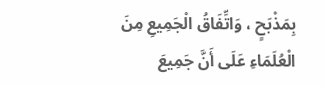بِمَذْبَحٍ ، وَاتِّفَاقُ الْجَمِيعِ مِنَ الْعُلَمَاءِ عَلَى أَنَّ جَمِيعَ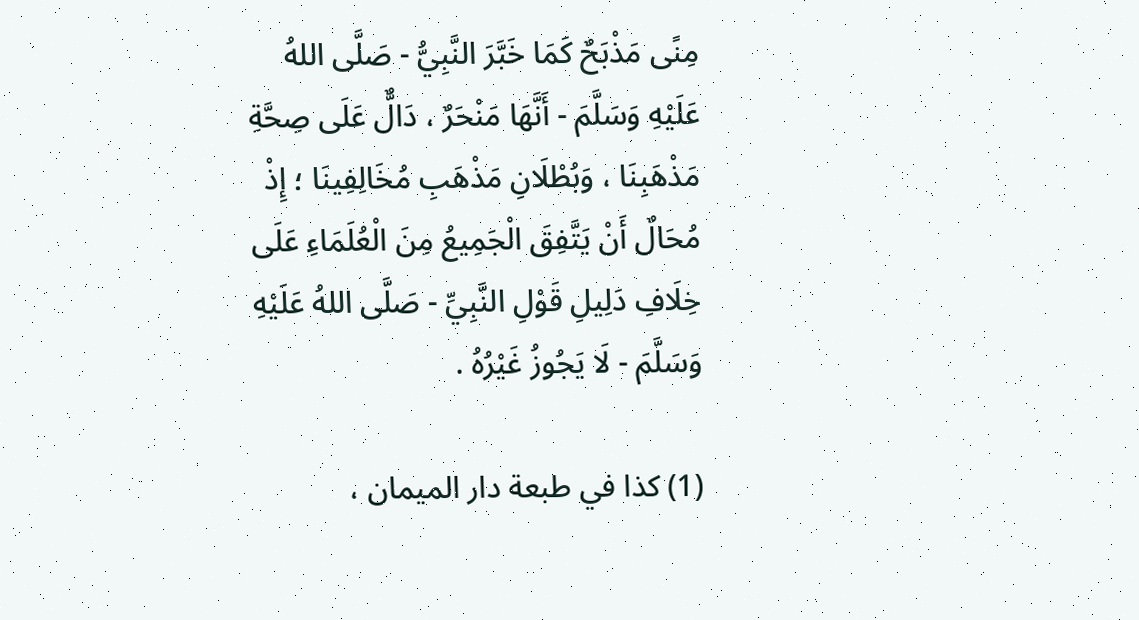مِنًى مَذْبَحٌ كَمَا خَبَّرَ النَّبِيُّ - صَلَّى اللهُ عَلَيْهِ وَسَلَّمَ - أَنَّهَا مَنْحَرٌ ، دَالٌّ عَلَى صِحَّةِ مَذْهَبِنَا ، وَبُطْلَانِ مَذْهَبِ مُخَالِفِينَا ؛ إِذْ مُحَالٌ أَنْ يَتَّفِقَ الْجَمِيعُ مِنَ الْعُلَمَاءِ عَلَى خِلَافِ دَلِيلِ قَوْلِ النَّبِيِّ - صَلَّى اللهُ عَلَيْهِ وَسَلَّمَ - لَا يَجُوزُ غَيْرُهُ .

(1) كذا في طبعة دار الميمان ،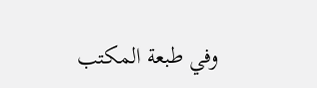وفي طبعة المكتب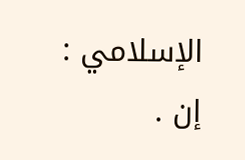الإسلامي : إن .